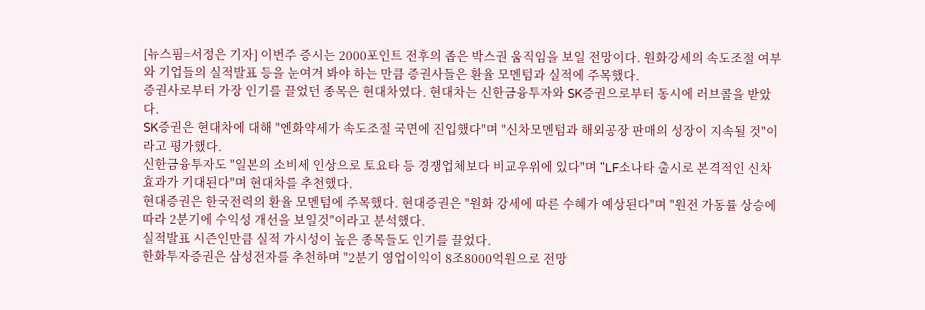[뉴스핌=서정은 기자] 이번주 증시는 2000포인트 전후의 좁은 박스권 움직임을 보일 전망이다. 원화강세의 속도조절 여부와 기업들의 실적발표 등을 눈여겨 봐야 하는 만큼 증권사들은 환율 모멘텀과 실적에 주목했다.
증권사로부터 가장 인기를 끌었던 종목은 현대차였다. 현대차는 신한금융투자와 SK증권으로부터 동시에 러브콜을 받았다.
SK증권은 현대차에 대해 "엔화약세가 속도조절 국면에 진입했다"며 "신차모멘텀과 해외공장 판매의 성장이 지속될 것"이라고 평가했다.
신한금융투자도 "일본의 소비세 인상으로 토요타 등 경쟁업체보다 비교우위에 있다"며 "LF소나타 출시로 본격적인 신차효과가 기대된다"며 현대차를 추천했다.
현대증권은 한국전력의 환율 모멘텀에 주목했다. 현대증권은 "원화 강세에 따른 수혜가 예상된다"며 "원전 가동률 상승에 따라 2분기에 수익성 개선을 보일것"이라고 분석했다.
실적발표 시즌인만큼 실적 가시성이 높은 종목들도 인기를 끌었다.
한화투자증권은 삼성전자를 추천하며 "2분기 영업이익이 8조8000억원으로 전망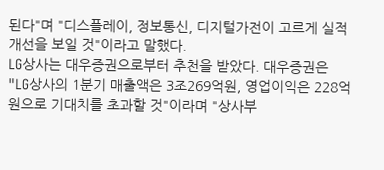된다"며 "디스플레이, 정보통신, 디지털가전이 고르게 실적 개선을 보일 것"이라고 말했다.
LG상사는 대우증권으로부터 추천을 받았다. 대우증권은 "LG상사의 1분기 매출액은 3조269억원, 영업이익은 228억원으로 기대치를 초과할 것"이라며 "상사부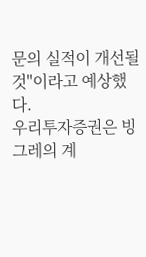문의 실적이 개선될 것"이라고 예상했다.
우리투자증권은 빙그레의 계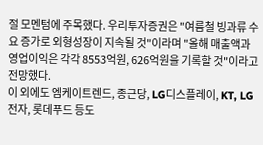절 모멘텀에 주목했다. 우리투자증권은 "여름철 빙과류 수요 증가로 외형성장이 지속될 것"이라며 "올해 매출액과 영업이익은 각각 8553억원, 626억원을 기록할 것"이라고 전망했다.
이 외에도 엠케이트렌드, 종근당, LG디스플레이, KT, LG전자, 롯데푸드 등도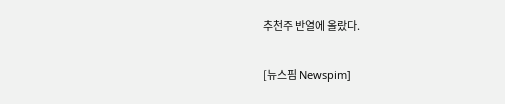추천주 반열에 올랐다.

[뉴스핌 Newspim]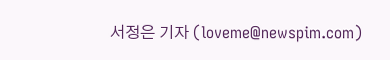서정은 기자 (loveme@newspim.com)